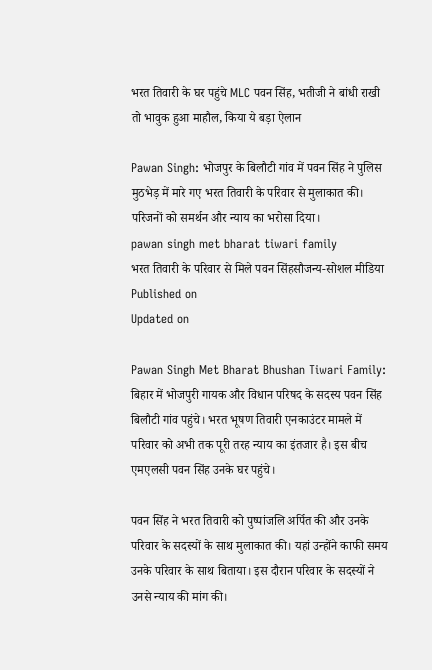भरत तिवारी के घर पहुंचे MLC पवन सिंह, भतीजी ने बांधी राखी तो भावुक हुआ माहौल, किया ये बड़ा ऐलान

Pawan Singh: भोजपुर के बिलौटी गांव में पवन सिंह ने पुलिस मुठभेड़ में मारे गए भरत तिवारी के परिवार से मुलाकात की। परिजनों को समर्थन और न्याय का भरोसा दिया।
pawan singh met bharat tiwari family
भरत तिवारी के परिवार से मिले पवन सिंहसौजन्य-सोशल मीडिया
Published on
Updated on

Pawan Singh Met Bharat Bhushan Tiwari Family: बिहार में भोजपुरी गायक और विधान परिषद के सदस्य पवन सिंह बिलौटी गांव पहुंचे। भरत भूषण तिवारी एनकाउंटर मामले में परिवार को अभी तक पूरी तरह न्याय का इंतजार है। इस बीच एमएलसी पवन सिंह उनके घर पहुंचे।

पवन सिंह ने भरत तिवारी को पुष्पांजलि अर्पित की और उनके परिवार के सदस्यों के साथ मुलाकात की। यहां उन्होंने काफी समय उनके परिवार के साथ बिताया। इस दौरान परिवार के सदस्यों ने उनसे न्याय की मांग की।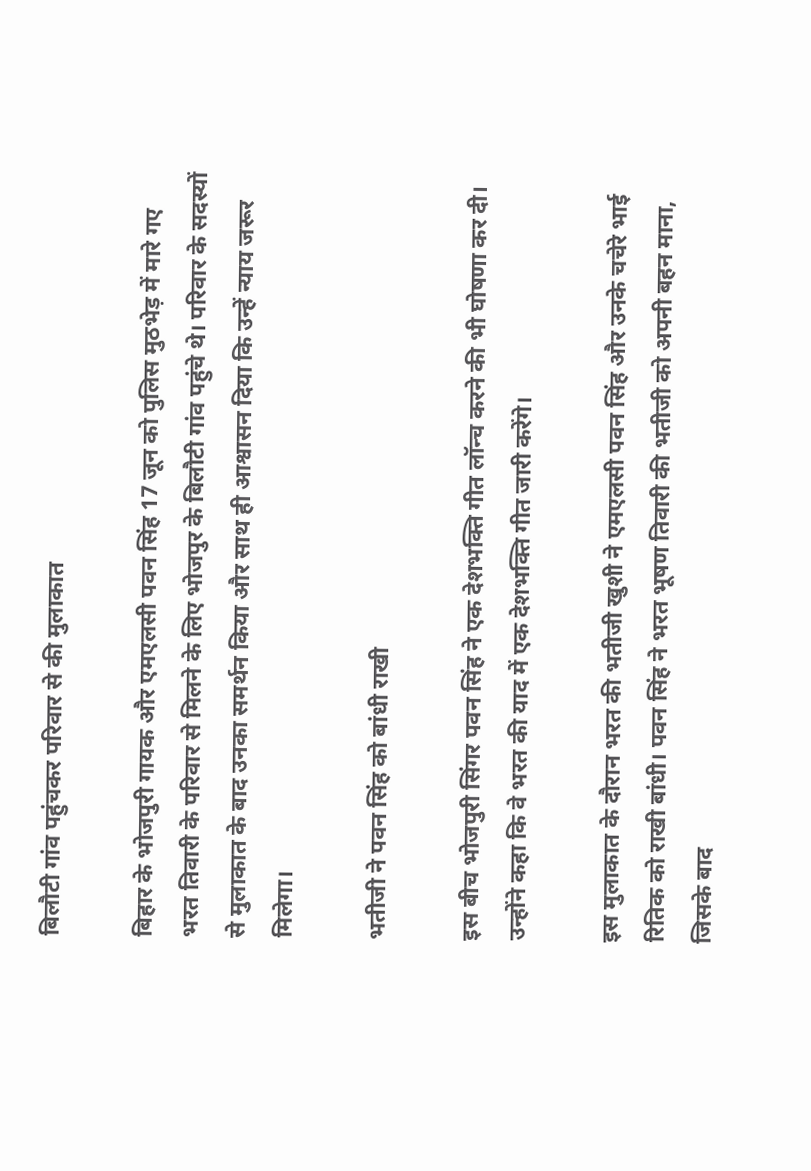बिलौटी गांव पहुंचकर परिवार से की मुलाकात

बिहार के भोजपुरी गायक और एमएलसी पवन सिंह 17 जून को पुलिस मुठभेड़ में मारे गए भरत तिवारी के परिवार से मिलने के लिए भोजपुर के बिलौटी गांव पहुंचे थे। परिवार के सदस्यों से मुलाकात के बाद उनका समर्थन किया और साथ ही आश्वासन दिया कि उन्हें न्याय जरूर मिलेगा।

भतीजी ने पवन सिंह को बांधी राखी

इस बीच भोजपुरी सिंगर पवन सिंह ने एक देशभक्ति गीत लॉन्च करने की भी घोषणा कर दी। उन्होंने कहा कि वे भरत की याद में एक देशभक्ति गीत जारी करेंगे।

इस मुलाकात के दौरान भरत की भतीजी खुशी ने एमएलसी पवन सिंह और उनके चचेरे भाई रितिक को राखी बांधी। पवन सिंह ने भरत भूषण तिवारी की भतीजी को अपनी बहन माना, जिसके बाद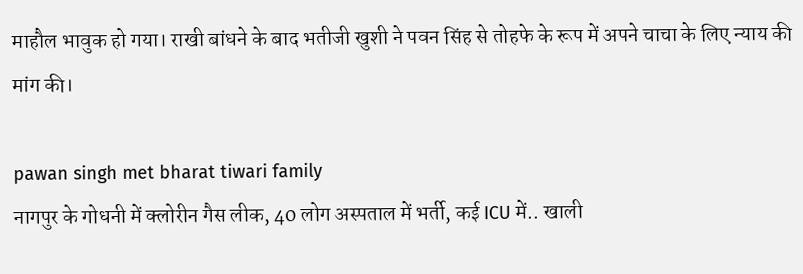माहौल भावुक हो गया। राखी बांधने के बाद भतीजी खुशी ने पवन सिंह से तोहफे के रूप में अपने चाचा के लिए न्याय की मांग की।

pawan singh met bharat tiwari family
नागपुर के गोधनी में क्लोरीन गैस लीक, 40 लोग अस्पताल में भर्ती, कई ICU में.. खाली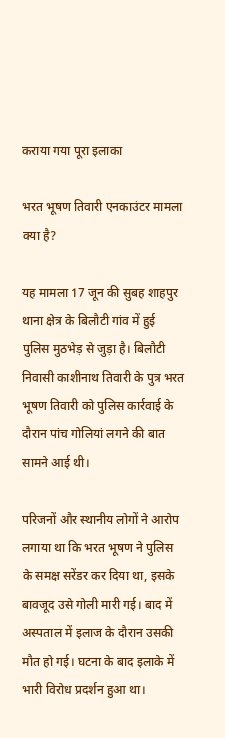कराया गया पूरा इलाका

भरत भूषण तिवारी एनकाउंटर मामला क्या है?

यह मामला 17 जून की सुबह शाहपुर थाना क्षेत्र के बिलौटी गांव में हुई पुलिस मुठभेड़ से जुड़ा है। बिलौटी निवासी काशीनाथ तिवारी के पुत्र भरत भूषण तिवारी को पुलिस कार्रवाई के दौरान पांच गोलियां लगने की बात सामने आई थी।

परिजनों और स्थानीय लोगों ने आरोप लगाया था कि भरत भूषण ने पुलिस के समक्ष सरेंडर कर दिया था, इसके बावजूद उसे गोली मारी गई। बाद में अस्पताल में इलाज के दौरान उसकी मौत हो गई। घटना के बाद इलाके में भारी विरोध प्रदर्शन हुआ था।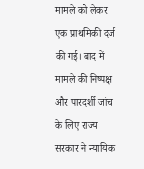मामले को लेकर एक प्राथमिकी दर्ज की गई। बाद में मामले की निष्पक्ष और पारदर्शी जांच के लिए राज्य सरकार ने न्यायिक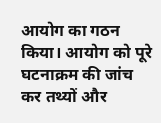आयोग का गठन किया। आयोग को पूरे घटनाक्रम की जांच कर तथ्यों और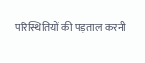परिस्थितियों की पड़ताल करनी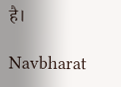है।

Navbharat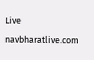Live
navbharatlive.com